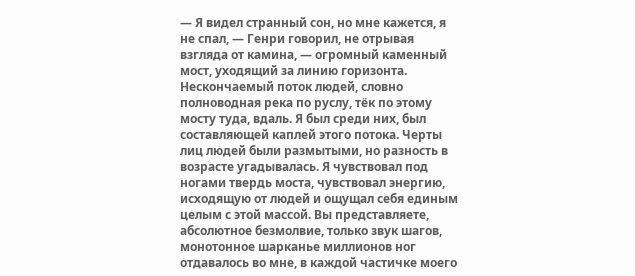— Я видел странный сон, но мне кажется, я не спал, — Генри говорил, не отрывая взгляда от камина, — огромный каменный мост, уходящий за линию горизонта. Нескончаемый поток людей, словно полноводная река по руслу, тёк по этому мосту туда, вдаль. Я был среди них, был составляющей каплей этого потока. Черты лиц людей были размытыми, но разность в возрасте угадывалась. Я чувствовал под ногами твердь моста, чувствовал энергию, исходящую от людей и ощущал себя единым целым с этой массой. Вы представляете, абсолютное безмолвие, только звук шагов, монотонное шарканье миллионов ног отдавалось во мне, в каждой частичке моего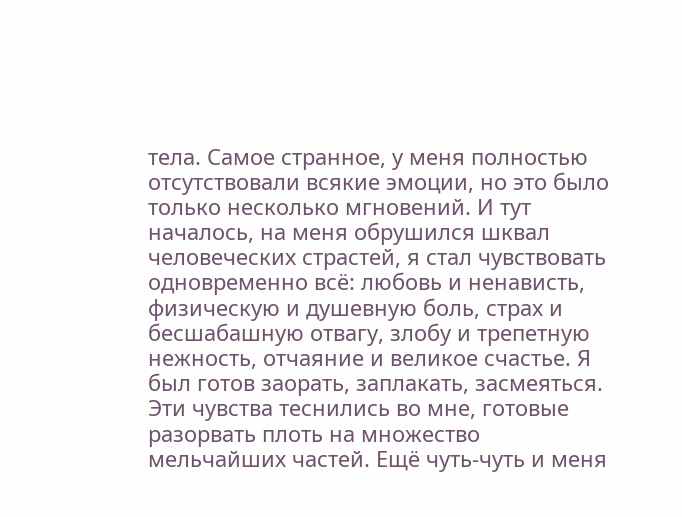тела. Самое странное, у меня полностью отсутствовали всякие эмоции, но это было только несколько мгновений. И тут началось, на меня обрушился шквал человеческих страстей, я стал чувствовать одновременно всё: любовь и ненависть, физическую и душевную боль, страх и бесшабашную отвагу, злобу и трепетную нежность, отчаяние и великое счастье. Я был готов заорать, заплакать, засмеяться. Эти чувства теснились во мне, готовые разорвать плоть на множество мельчайших частей. Ещё чуть-чуть и меня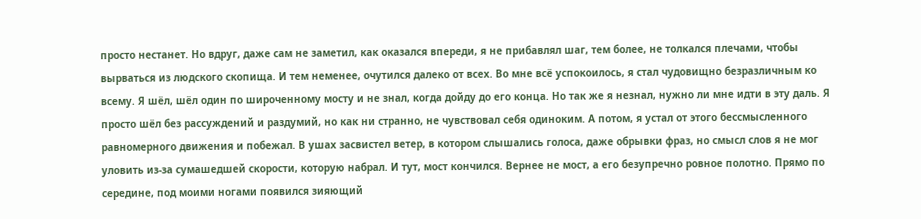просто нестанет. Но вдруг, даже сам не заметил, как оказался впереди, я не прибавлял шаг, тем более, не толкался плечами, чтобы вырваться из людского скопища. И тем неменее, очутился далеко от всех. Во мне всё успокоилось, я стал чудовищно безразличным ко всему. Я шёл, шёл один по широченному мосту и не знал, когда дойду до его конца. Но так же я незнал, нужно ли мне идти в эту даль. Я просто шёл без рассуждений и раздумий, но как ни странно, не чувствовал себя одиноким. А потом, я устал от этого бессмысленного равномерного движения и побежал. В ушах засвистел ветер, в котором слышались голоса, даже обрывки фраз, но смысл слов я не мог уловить из-за сумашедшей скорости, которую набрал. И тут, мост кончился. Вернее не мост, а его безупречно ровное полотно. Прямо по середине, под моими ногами появился зияющий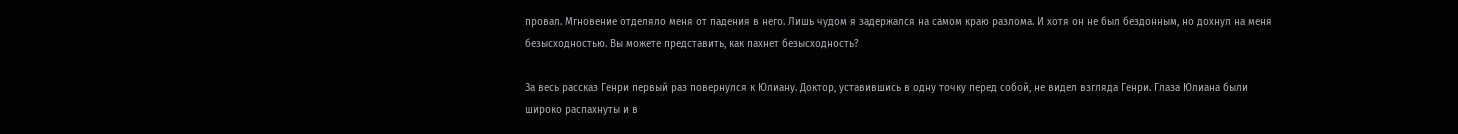провал. Мгновение отделяло меня от падения в него. Лишь чудом я задержался на самом краю разлома. И хотя он не был бездонным, но дохнул на меня безысходностью. Вы можете представить, как пахнет безысходность?

За весь рассказ Генри первый раз повернулся к Юлиану. Доктор, уставившись в одну точку перед собой, не видел взгляда Генри. Глаза Юлиана были широко распахнуты и в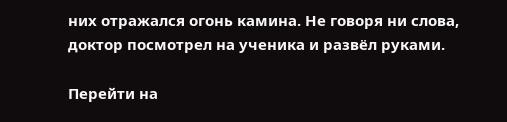них отражался огонь камина. Не говоря ни слова, доктор посмотрел на ученика и развёл руками.

Перейти на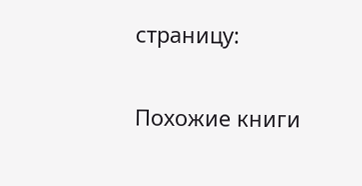страницу:

Похожие книги